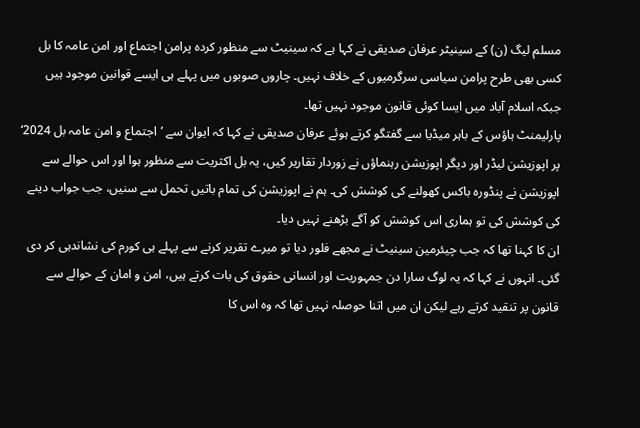مسلم لیگ (ن) کے سینیٹر عرفان صدیقی نے کہا ہے کہ سینیٹ سے منظور کردہ پرامن اجتماع اور امن عامہ کا بل کسی بھی طرح پرامن سیاسی سرگرمیوں کے خلاف نہیں۔ چاروں صوبوں میں پہلے ہی ایسے قوانین موجود ہیں جبکہ اسلام آباد میں ایسا کوئی قانون موجود نہیں تھا۔
پارلیمنٹ ہاؤس کے باہر میڈیا سے گفتگو کرتے ہوئے عرفان صدیقی نے کہا کہ ایوان سے ’اجتماع و امن عامہ بل 2024‘ پر اپوزیشن لیڈر اور دیگر اپوزیشن رہنماؤں نے زوردار تقاریر کیں، یہ بل اکثریت سے منظور ہوا اور اس حوالے سے اپوزیشن نے پنڈورہ باکس کھولنے کی کوشش کی۔ ہم نے اپوزیشن کی تمام باتیں تحمل سے سنیں، جب جواب دینے کی کوشش کی تو ہماری اس کوشش کو آگے بڑھنے نہیں دیا۔
ان کا کہنا تھا کہ جب چیئرمین سینیٹ نے مجھے فلور دیا تو میرے تقریر کرنے سے پہلے ہی کورم کی نشاندہی کر دی گئی۔ انہوں نے کہا کہ یہ لوگ سارا دن جمہوریت اور انسانی حقوق کی بات کرتے ہیں، امن و امان کے حوالے سے قانون پر تنقید کرتے رہے لیکن ان میں اتنا حوصلہ نہیں تھا کہ وہ اس کا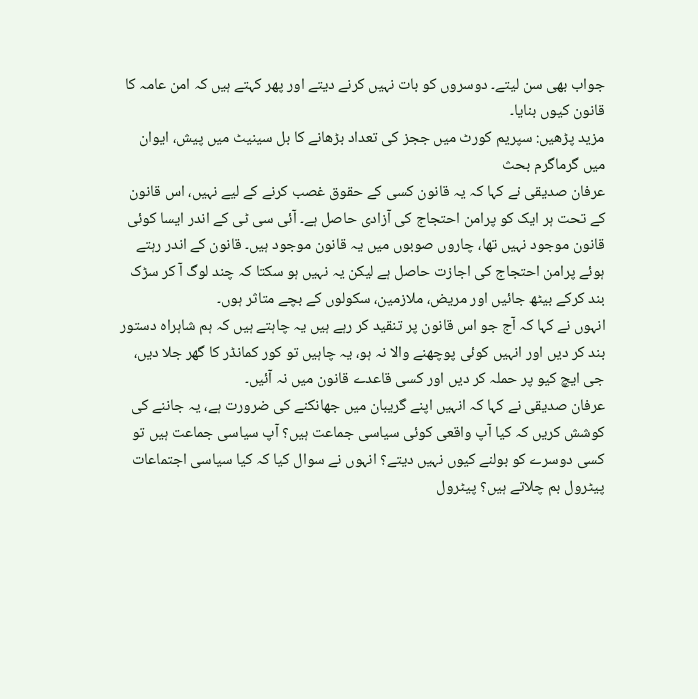جواب بھی سن لیتے۔ دوسروں کو بات نہیں کرنے دیتے اور پھر کہتے ہیں کہ امن عامہ کا قانون کیوں بنایا۔
مزید پڑھیں: سپریم کورٹ میں ججز کی تعداد بڑھانے کا بل سینیٹ میں پیش، ایوان میں گرماگرم بحث
عرفان صدیقی نے کہا کہ یہ قانون کسی کے حقوق غصب کرنے کے لیے نہیں، اس قانون کے تحت ہر ایک کو پرامن احتجاج کی آزادی حاصل ہے۔ آئی سی ٹی کے اندر ایسا کوئی قانون موجود نہیں تھا، چاروں صوبوں میں یہ قانون موجود ہیں۔ قانون کے اندر رہتے ہوئے پرامن احتجاج کی اجازت حاصل ہے لیکن یہ نہیں ہو سکتا کہ چند لوگ آ کر سڑک بند کرکے بیٹھ جائیں اور مریض، ملازمین، سکولوں کے بچے متاثر ہوں۔
انہوں نے کہا کہ آج جو اس قانون پر تنقید کر رہے ہیں یہ چاہتے ہیں کہ ہم شاہراہ دستور بند کر دیں اور انہیں کوئی پوچھنے والا نہ ہو، یہ چاہیں تو کور کمانڈر کا گھر جلا دیں، جی ایچ کیو پر حملہ کر دیں اور کسی قاعدے قانون میں نہ آئیں۔
عرفان صدیقی نے کہا کہ انہیں اپنے گریبان میں جھانکنے کی ضرورت ہے، یہ جاننے کی کوشش کریں کہ کیا آپ واقعی کوئی سیاسی جماعت ہیں؟ آپ سیاسی جماعت ہیں تو کسی دوسرے کو بولنے کیوں نہیں دیتے؟ انہوں نے سوال کیا کہ کیا سیاسی اجتماعات پیٹرول بم چلاتے ہیں؟ پیٹرول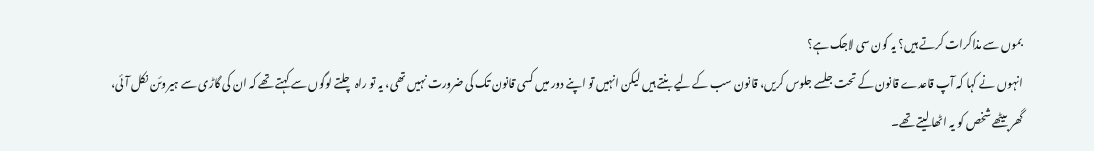بموں سے مذاکرات کرتے ہیں؟ یہ کون سی لاجک ہے؟
انہوں نے کہا کہ آپ قاعدے قانون کے تحت جلسے جلوس کریں، قانون سب کے لیے بنتے ہیں لیکن انہیں تو اپنے دور میں کسی قانون تک کی ضرورت نہیں تھی، یہ تو راہ چلتے لوگوں سے کہتے تھے کہ ان کی گاڑی سے ہیروئن نکل آئی، گھر بیٹھے شخص کو یہ اٹھا لیتے تھے۔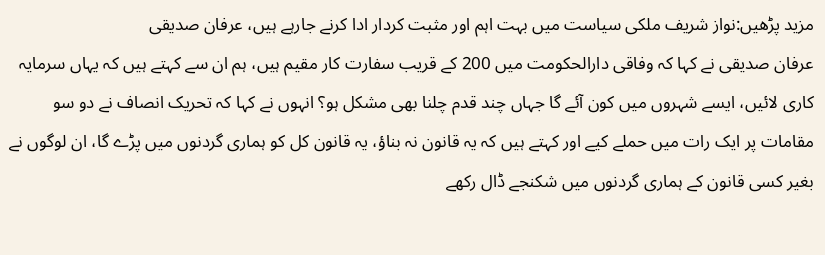مزید پڑھیں:نواز شریف ملکی سیاست میں بہت اہم اور مثبت کردار ادا کرنے جارہے ہیں، عرفان صدیقی
عرفان صدیقی نے کہا کہ وفاقی دارالحکومت میں 200 کے قریب سفارت کار مقیم ہیں، ہم ان سے کہتے ہیں کہ یہاں سرمایہ کاری لائیں، ایسے شہروں میں کون آئے گا جہاں چند قدم چلنا بھی مشکل ہو؟ انہوں نے کہا کہ تحریک انصاف نے دو سو مقامات پر ایک رات میں حملے کیے اور کہتے ہیں کہ یہ قانون نہ بناؤ، یہ قانون کل کو ہماری گردنوں میں پڑے گا، ان لوگوں نے بغیر کسی قانون کے ہماری گردنوں میں شکنجے ڈال رکھے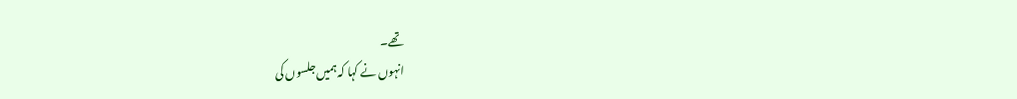تھے۔
انہوں نے کہا کہ ہمیں جلسوں کی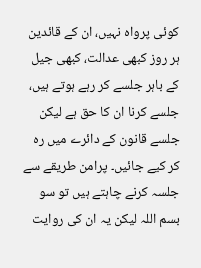کوئی پرواہ نہیں، ان کے قائدین ہر روز کبھی عدالت، کبھی جیل کے باہر جلسے کر رہے ہوتے ہیں، جلسے کرنا ان کا حق ہے لیکن جلسے قانون کے دائرے میں رہ کر کیے جائیں۔ پرامن طریقے سے جلسہ کرنے چاہتے ہیں تو سو بسم اللہ لیکن یہ ان کی روایت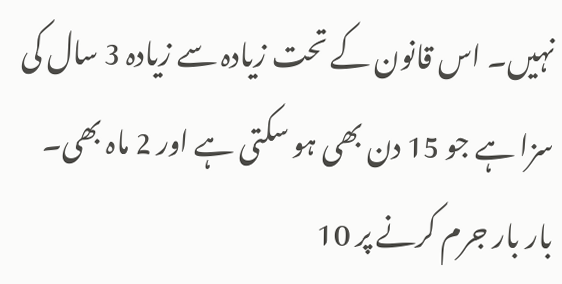نہیں۔ اس قانون کے تحت زیادہ سے زیادہ 3 سال کی سزا ہے جو 15 دن بھی ہو سکتی ہے اور 2 ماہ بھی۔ بار بار جرم کرنے پر 10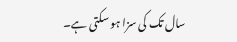سال تک کی سزا ہو سکتی ہے۔